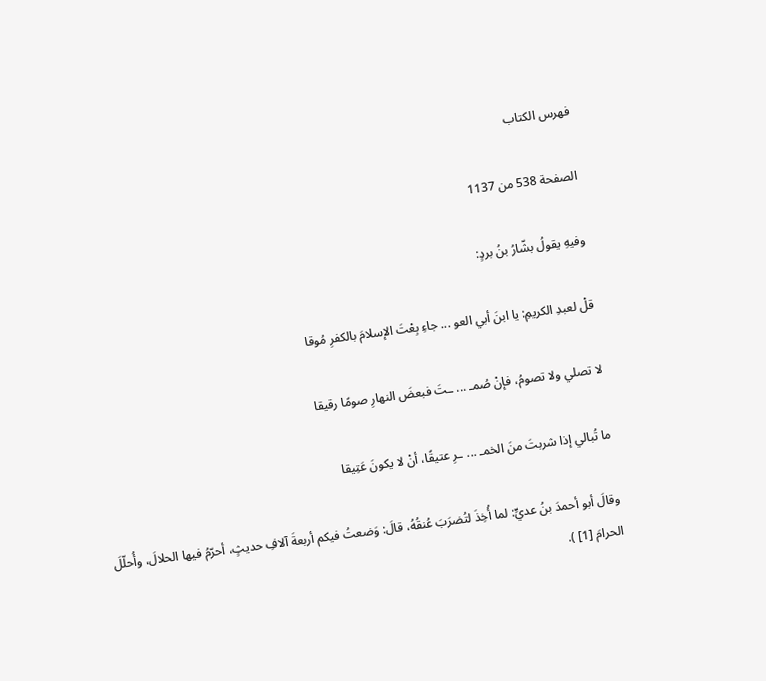فهرس الكتاب

الصفحة 538 من 1137

وفيهِ يقولُ بشّارُ بنُ بردٍ:

قلْ لعبدِ الكريمِ: يا ابنَ أبي العو ... جاءِ بِعْتَ الإسلامَ بالكفرِ مُوقا

لا تصلي ولا تصومُ، فإنْ صُمـ ... ـتَ فبعضَ النهارِ صومًا رقيقا

ما تُبالي إذا شربتَ منَ الخمـ ... ـرِ عتيقًا، أنْ لا يكونَ عَتِيقا

وقالَ أبو أحمدَ بنُ عديٍّ: لما أُخِذَ لتُضرَبَ عُنقُهُ، قالَ: وَضعتُ فيكم أربعةَ آلافِ حديثٍ، أحرّمُ فيها الحلالَ، وأُحلّلَ الحرامَ [1] ).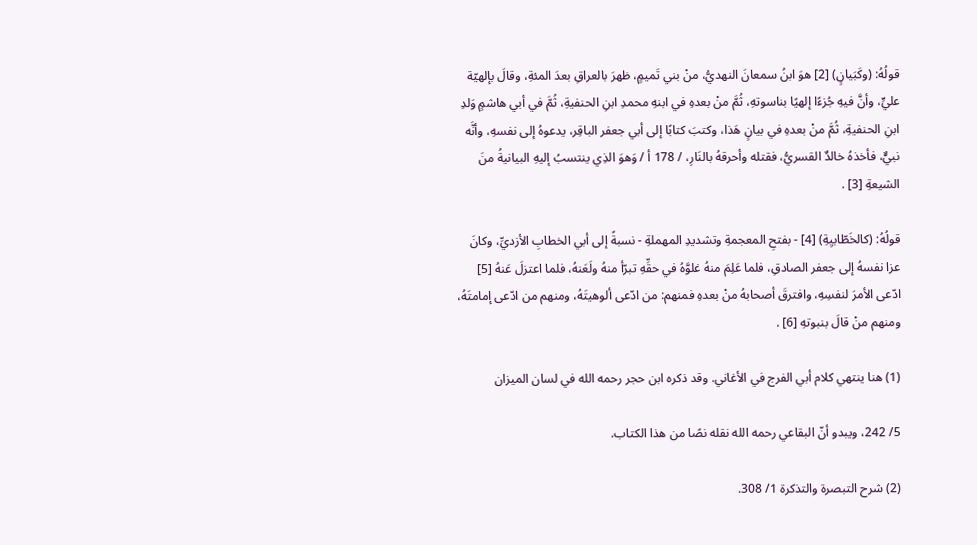قولُهُ: (وكَبَيانٍ) [2] هوَ ابنُ سمعانَ النهديُّ، منْ بني تَميمٍ، ظهرَ بالعراقِ بعدَ المئةِ، وقالَ بإلهيّة عليٍّ، وأنَّ فيهِ جُزءًا إلهيًا بناسوتهِ، ثُمَّ منْ بعدهِ في ابنهِ محمدِ ابنِ الحنفيةِ، ثُمَّ في أبي هاشمٍ وَلدِ ابنِ الحنفيةِ، ثُمَّ منْ بعدهِ في بيانٍ هَذا، وكتبَ كتابًا إلى أبي جعفر الباقِر، يدعوهُ إلى نفسهِ، وأنَّه نبيٌّ، فأخذهُ خالدٌ القسريُّ، فقتله وأحرقهُ بالنَارِ، / 178 أ / وَهوَ الذِي ينتسبُ إليهِ البيانيةُ منَ الشيعةِ [3] .

قولُهُ: (كالخَطّابيِةِ) [4] - بفتحِ المعجمةِ وتشديدِ المهملةِ - نسبةً إلى أبي الخطابِ الأزديِّ، وكانَ عزا نفسهُ إلى جعفر الصادقِ، فلما عَلِمَ منهُ غلوَّهُ في حقِّهِ تبرّأ منهُ ولَعَنهُ، فلما اعتزلَ عَنهُ [5] ادّعى الأمرَ لنفسِهِ، وافترقَ أصحابهُ منْ بعدهِ فمنهم: من ادّعى ألوهيتَهُ، ومنهم من ادّعى إمامتَهُ، ومنهم منْ قالَ بنبوتهِ [6] .

(1) هنا ينتهي كلام أبي الفرج في الأغاني. وقد ذكره ابن حجر رحمه الله في لسان الميزان

5/ 242، ويبدو أنّ البقاعي رحمه الله نقله نصًا من هذا الكتاب.

(2) شرح التبصرة والتذكرة 1/ 308.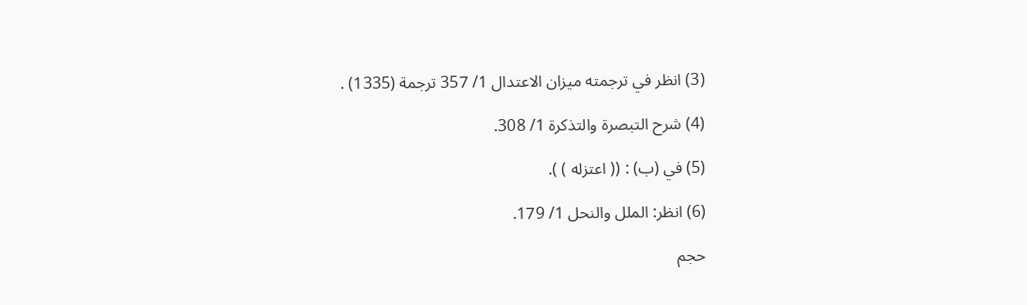(3) انظر في ترجمته ميزان الاعتدال 1/ 357 ترجمة (1335) .

(4) شرح التبصرة والتذكرة 1/ 308.

(5) في (ب) : (( اعتزله ) ).

(6) انظر: الملل والنحل 1/ 179.

حجم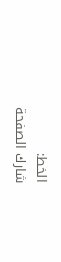الخط:
شارك الصفحة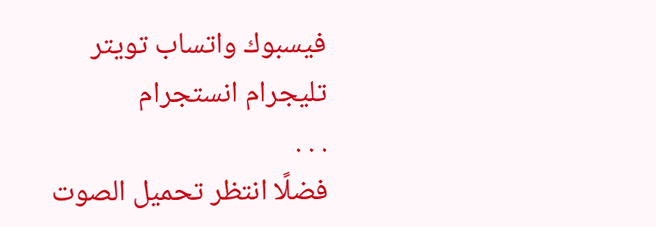فيسبوك واتساب تويتر تليجرام انستجرام
. . .
فضلًا انتظر تحميل الصوت